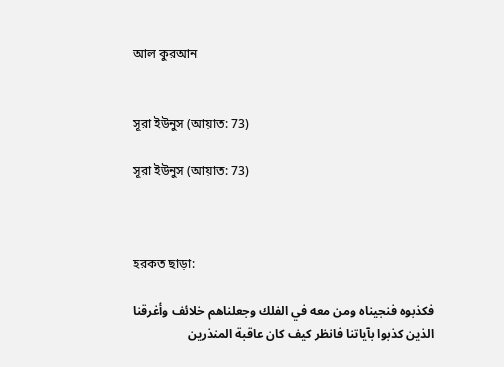আল কুরআন


সূরা ইউনুস (আয়াত: 73)

সূরা ইউনুস (আয়াত: 73)



হরকত ছাড়া:

فكذبوه فنجيناه ومن معه في الفلك وجعلناهم خلائف وأغرقنا الذين كذبوا بآياتنا فانظر كيف كان عاقبة المنذرين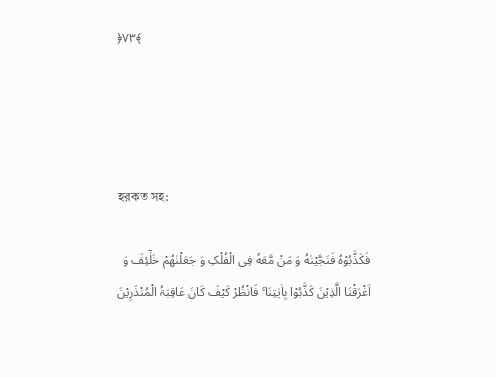﴿٧٣﴾




হরকত সহ:

فَکَذَّبُوْهُ فَنَجَّیْنٰهُ وَ مَنْ مَّعَهٗ فِی الْفُلْکِ وَ جَعَلْنٰهُمْ خَلٰٓئِفَ وَ اَغْرَقْنَا الَّذِیْنَ کَذَّبُوْا بِاٰیٰتِنَا ۚ فَانْظُرْ کَیْفَ کَانَ عَاقِبَۃُ الْمُنْذَرِیْنَ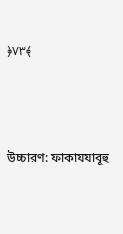﴿۷۳﴾




উচ্চারণ: ফাকাযযাবূহু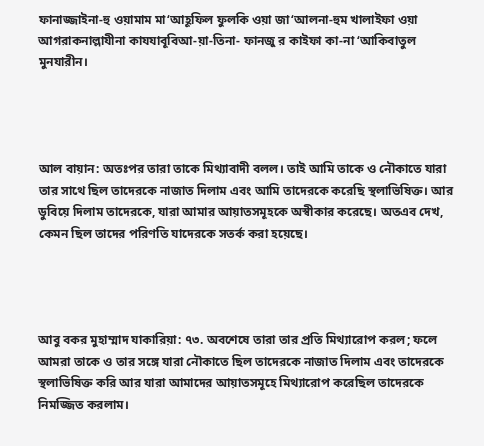ফানাজ্জাইনা-হু ওয়ামাম মা‘আহূফিল ফুলকি ওয়া জা‘আলনা-হুম খালাইফা ওয়া আগরাকনাল্লাযীনা কাযযাবূবিআ-য়া-তিনা- ফানজু র কাইফা কা-না ‘আকিবাতুল মুনযারীন।




আল বায়ান: অতঃপর তারা তাকে মিথ্যাবাদী বলল। তাই আমি তাকে ও নৌকাতে যারা তার সাথে ছিল তাদেরকে নাজাত দিলাম এবং আমি তাদেরকে করেছি স্থলাভিষিক্ত। আর ডুবিয়ে দিলাম তাদেরকে, যারা আমার আয়াতসমূহকে অস্বীকার করেছে। অতএব দেখ, কেমন ছিল তাদের পরিণতি যাদেরকে সতর্ক করা হয়েছে।




আবু বকর মুহাম্মাদ যাকারিয়া: ৭৩. অবশেষে তারা তার প্রতি মিথ্যারোপ করল; ফলে আমরা তাকে ও তার সঙ্গে যারা নৌকাতে ছিল তাদেরকে নাজাত দিলাম এবং তাদেরকে স্থলাভিষিক্ত করি আর যারা আমাদের আয়াতসমূহে মিথ্যারোপ করেছিল তাদেরকে নিমজ্জিত করলাম।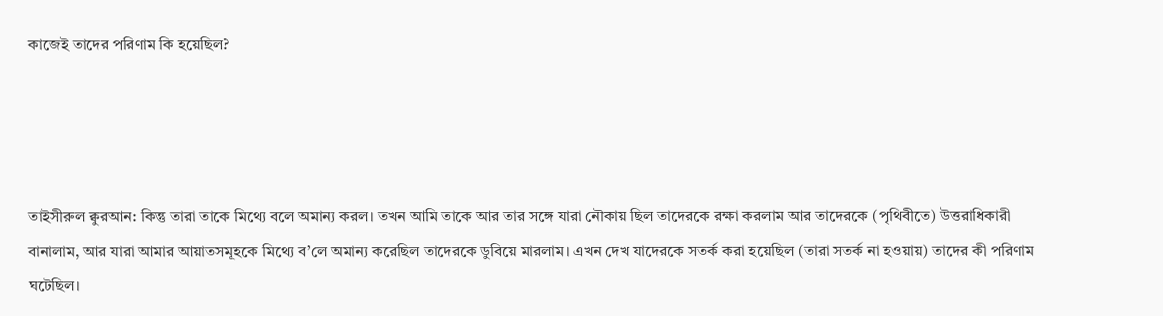কাজেই তাদের পরিণাম কি হয়েছিল?




তাইসীরুল ক্বুরআন: কিন্তু তারা তাকে মিথ্যে বলে অমান্য করল। তখন আমি তাকে আর তার সঙ্গে যারা নৌকায় ছিল তাদেরকে রক্ষা করলাম আর তাদেরকে (পৃথিবীতে) উত্তরাধিকারী বানালাম, আর যারা আমার আয়াতসমূহকে মিথ্যে ব’লে অমান্য করেছিল তাদেরকে ডুবিয়ে মারলাম। এখন দেখ যাদেরকে সতর্ক করা হয়েছিল (তারা সতর্ক না হওয়ায়) তাদের কী পরিণাম ঘটেছিল।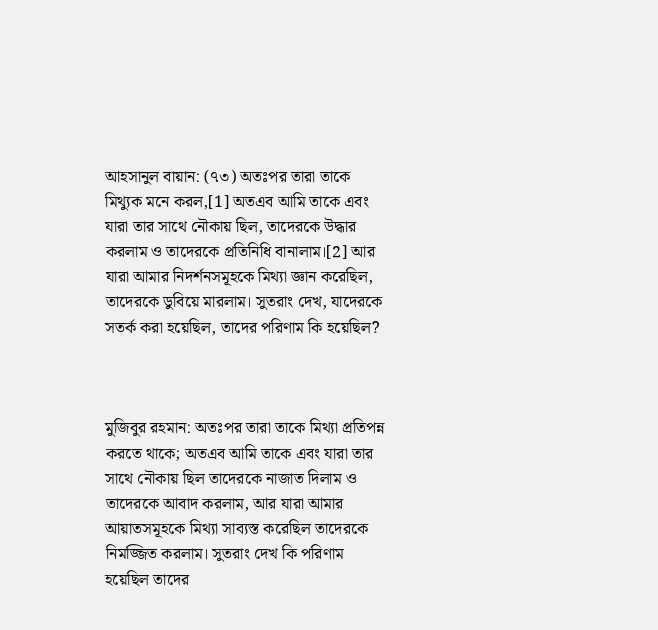আহসানুল বায়ান: (৭৩) অতঃপর তারা তাকে মিথ্যুক মনে করল,[1] অতএব আমি তাকে এবং যারা তার সাথে নৌকায় ছিল, তাদেরকে উদ্ধার করলাম ও তাদেরকে প্রতিনিধি বানালাম।[2] আর যারা আমার নিদর্শনসমূহকে মিথ্যা জ্ঞান করেছিল, তাদেরকে ডুবিয়ে মারলাম। সুতরাং দেখ, যাদেরকে সতর্ক করা হয়েছিল, তাদের পরিণাম কি হয়েছিল?



মুজিবুর রহমান: অতঃপর তারা তাকে মিথ্যা প্রতিপন্ন করতে থাকে; অতএব আমি তাকে এবং যারা তার সাথে নৌকায় ছিল তাদেরকে নাজাত দিলাম ও তাদেরকে আবাদ করলাম, আর যারা আমার আয়াতসমূহকে মিথ্যা সাব্যস্ত করেছিল তাদেরকে নিমজ্জিত করলাম। সুতরাং দেখ কি পরিণাম হয়েছিল তাদের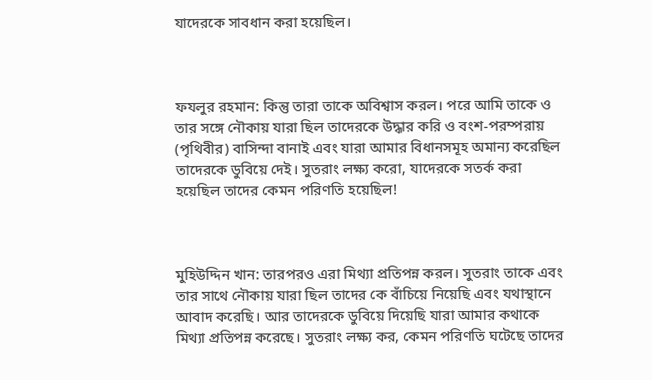যাদেরকে সাবধান করা হয়েছিল।



ফযলুর রহমান: কিন্তু তারা তাকে অবিশ্বাস করল। পরে আমি তাকে ও তার সঙ্গে নৌকায় যারা ছিল তাদেরকে উদ্ধার করি ও বংশ-পরম্পরায় (পৃথিবীর) বাসিন্দা বানাই এবং যারা আমার বিধানসমূহ অমান্য করেছিল তাদেরকে ডুবিয়ে দেই। সুতরাং লক্ষ্য করো, যাদেরকে সতর্ক করা হয়েছিল তাদের কেমন পরিণতি হয়েছিল!



মুহিউদ্দিন খান: তারপরও এরা মিথ্যা প্রতিপন্ন করল। সুতরাং তাকে এবং তার সাথে নৌকায় যারা ছিল তাদের কে বাঁচিয়ে নিয়েছি এবং যথাস্থানে আবাদ করেছি। আর তাদেরকে ডুবিয়ে দিয়েছি যারা আমার কথাকে মিথ্যা প্রতিপন্ন করেছে। সুতরাং লক্ষ্য কর, কেমন পরিণতি ঘটেছে তাদের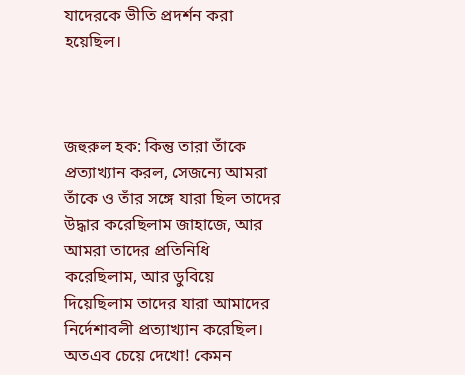যাদেরকে ভীতি প্রদর্শন করা হয়েছিল।



জহুরুল হক: কিন্তু তারা তাঁকে প্রত্যাখ্যান করল, সেজন্যে আমরা তাঁকে ও তাঁর সঙ্গে যারা ছিল তাদের উদ্ধার করেছিলাম জাহাজে, আর আমরা তাদের প্রতিনিধি করেছিলাম, আর ডুবিয়ে দিয়েছিলাম তাদের যারা আমাদের নির্দেশাবলী প্রত্যাখ্যান করেছিল। অতএব চেয়ে দেখো! কেমন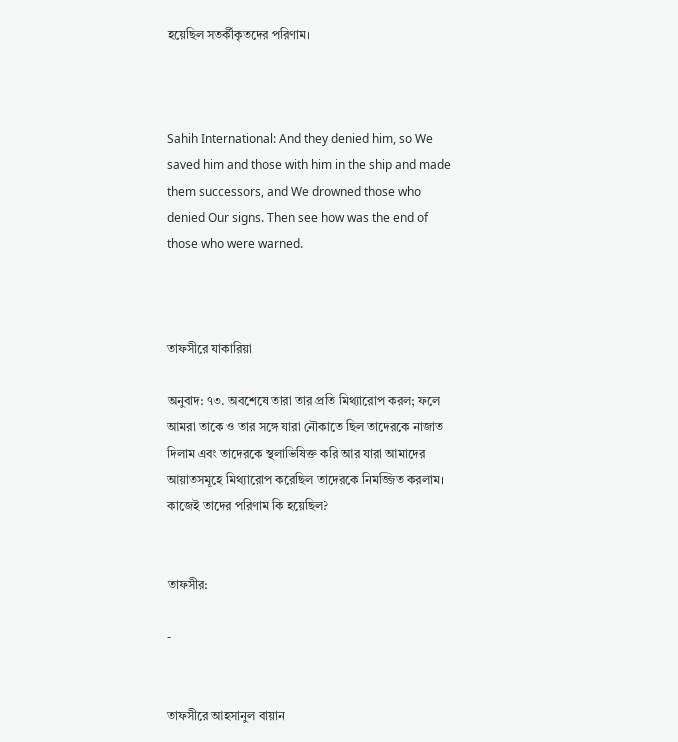হয়েছিল সতর্কীকৃতদের পরিণাম।



Sahih International: And they denied him, so We saved him and those with him in the ship and made them successors, and We drowned those who denied Our signs. Then see how was the end of those who were warned.



তাফসীরে যাকারিয়া

অনুবাদ: ৭৩. অবশেষে তারা তার প্রতি মিথ্যারোপ করল; ফলে আমরা তাকে ও তার সঙ্গে যারা নৌকাতে ছিল তাদেরকে নাজাত দিলাম এবং তাদেরকে স্থলাভিষিক্ত করি আর যারা আমাদের আয়াতসমূহে মিথ্যারোপ করেছিল তাদেরকে নিমজ্জিত করলাম। কাজেই তাদের পরিণাম কি হয়েছিল?


তাফসীর:

-


তাফসীরে আহসানুল বায়ান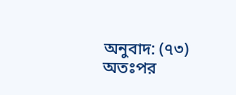অনুবাদ: (৭৩) অতঃপর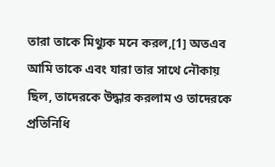তারা তাকে মিথ্যুক মনে করল,[1] অতএব আমি তাকে এবং যারা তার সাথে নৌকায় ছিল, তাদেরকে উদ্ধার করলাম ও তাদেরকে প্রতিনিধি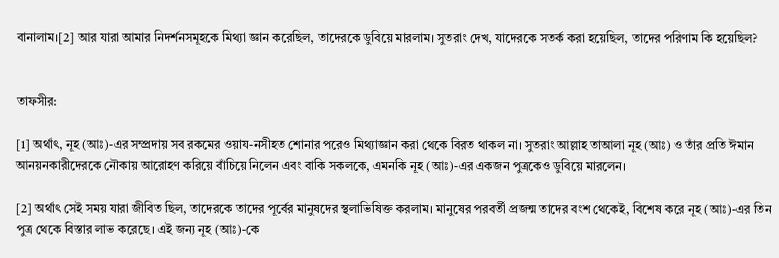বানালাম।[2] আর যারা আমার নিদর্শনসমূহকে মিথ্যা জ্ঞান করেছিল, তাদেরকে ডুবিয়ে মারলাম। সুতরাং দেখ, যাদেরকে সতর্ক করা হয়েছিল, তাদের পরিণাম কি হয়েছিল?


তাফসীর:

[1] অর্থাৎ, নূহ (আঃ)-এর সম্প্রদায় সব রকমের ওয়ায-নসীহত শোনার পরেও মিথ্যাজ্ঞান করা থেকে বিরত থাকল না। সুতরাং আল্লাহ তাআলা নূহ (আঃ) ও তাঁর প্রতি ঈমান আনয়নকারীদেরকে নৌকায় আরোহণ করিয়ে বাঁচিয়ে নিলেন এবং বাকি সকলকে, এমনকি নূহ (আঃ)-এর একজন পুত্রকেও ডুবিয়ে মারলেন।

[2] অর্থাৎ সেই সময় যারা জীবিত ছিল, তাদেরকে তাদের পূর্বের মানুষদের স্থলাভিষিক্ত করলাম। মানুষের পরবর্তী প্রজন্ম তাদের বংশ থেকেই, বিশেষ করে নূহ (আঃ)-এর তিন পুত্র থেকে বিস্তার লাভ করেছে। এই জন্য নূহ (আঃ)-কে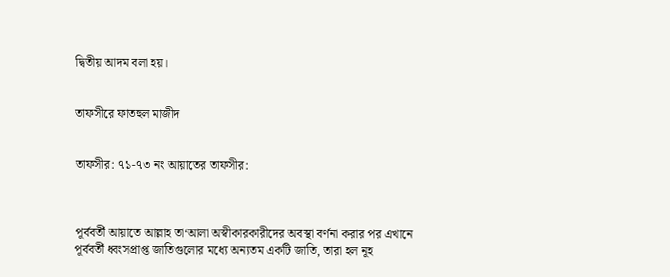দ্বিতীয় আদম বলা হয়।


তাফসীরে ফাতহুল মাজীদ


তাফসীর: ৭১-৭৩ নং আয়াতের তাফসীর:



পূর্ববর্তী আয়াতে আল্লাহ তা‘আলা অস্বীকারকারীদের অবস্থা বর্ণনা করার পর এখানে পূর্ববর্তী ধ্বংসপ্রাপ্ত জাতিগুলোর মধ্যে অন্যতম একটি জাতি, তারা হল নূহ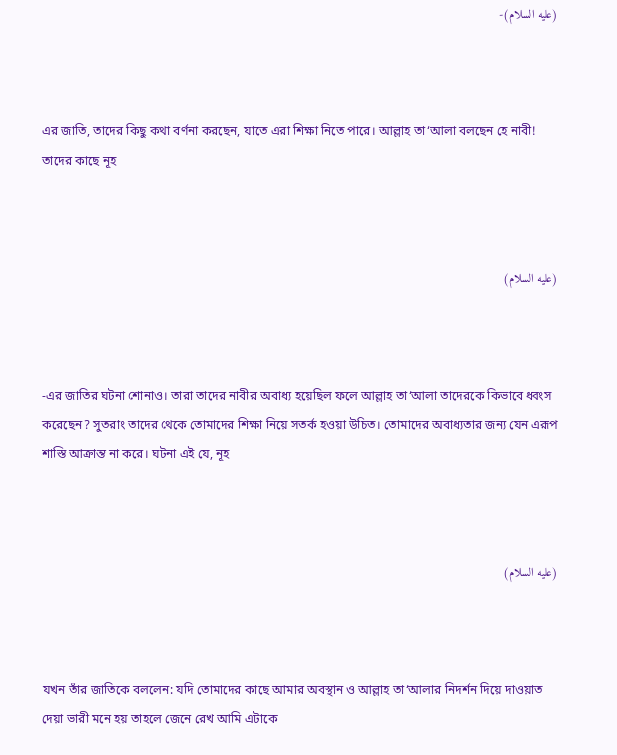(عليه السلام)-



এর জাতি, তাদের কিছু কথা বর্ণনা করছেন, যাতে এরা শিক্ষা নিতে পারে। আল্লাহ তা‘আলা বলছেন হে নাবী! তাদের কাছে নূহ



(عليه السلام)



-এর জাতির ঘটনা শোনাও। তারা তাদের নাবীর অবাধ্য হয়েছিল ফলে আল্লাহ তা‘আলা তাদেরকে কিভাবে ধ্বংস করেছেন? সুতরাং তাদের থেকে তোমাদের শিক্ষা নিয়ে সতর্ক হওয়া উচিত। তোমাদের অবাধ্যতার জন্য যেন এরূপ শাস্তি আক্রান্ত না করে। ঘটনা এই যে, নূহ



(عليه السلام)



যখন তাঁর জাতিকে বললেন: যদি তোমাদের কাছে আমার অবস্থান ও আল্লাহ তা‘আলার নিদর্শন দিয়ে দাওয়াত দেয়া ভারী মনে হয় তাহলে জেনে রেখ আমি এটাকে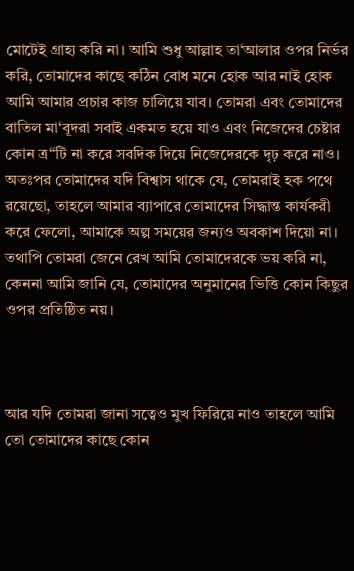মোটেই গ্রাহ্য করি না। আমি শুধু আল্লাহ তা‘আলার ওপর নির্ভর করি, তোমাদের কাছে কঠিন বোধ মনে হোক আর নাই হোক আমি আমার প্রচার কাজ চালিয়ে যাব। তোমরা এবং তোমাদের বাতিল মা‘বূদরা সবাই একমত হয়ে যাও এবং নিজেদের চেষ্টার কোন ত্র“টি না করে সবদিক দিয়ে নিজেদেরকে দৃঢ় করে নাও। অতঃপর তোমাদের যদি বিশ্বাস থাকে যে, তোমরাই হক পথে রয়েছো, তাহলে আমার ব্যাপারে তোমাদের সিদ্ধান্ত কার্যকরী করে ফেলো, আমাকে অল্প সময়ের জন্যও অবকাশ দিয়ো না। তথাপি তোমরা জেনে রেখ আমি তোমাদেরকে ভয় করি না, কেননা আমি জানি যে, তোমাদের অনুমানের ভিত্তি কোন কিছুর ওপর প্রতিষ্ঠিত নয়।



আর যদি তোমরা জানা সত্বেও মুখ ফিরিয়ে নাও তাহলে আমি তো তোমাদের কাছে কোন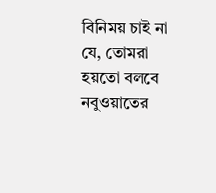বিনিময় চাই না যে, তোমরা হয়তো বলবে নবুওয়াতের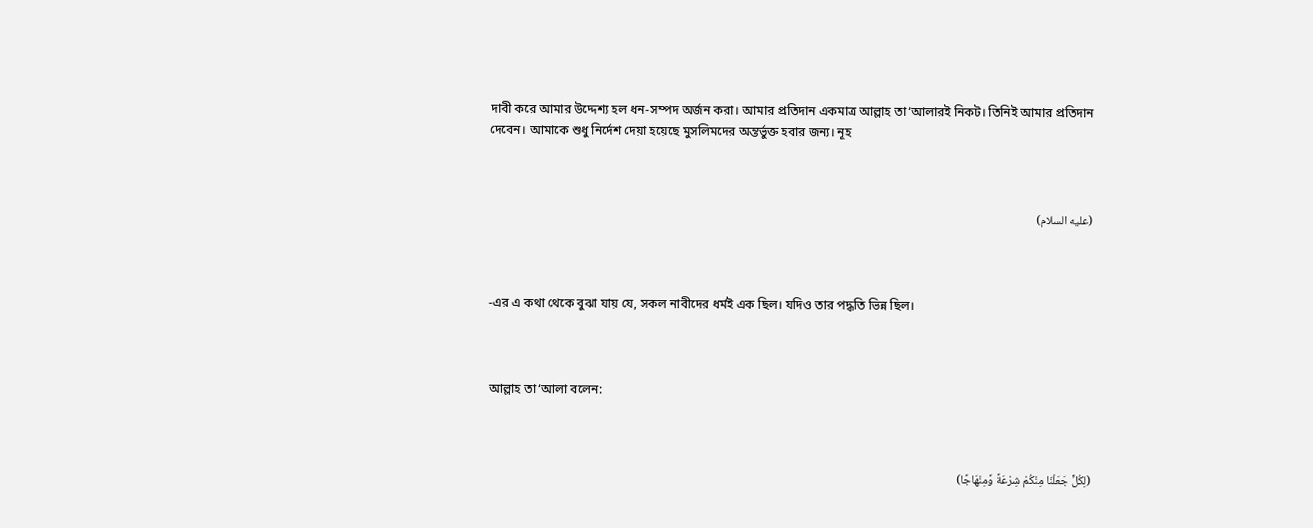দাবী করে আমার উদ্দেশ্য হল ধন-সম্পদ অর্জন করা। আমার প্রতিদান একমাত্র আল্লাহ তা‘আলারই নিকট। তিনিই আমার প্রতিদান দেবেন। আমাকে শুধু নির্দেশ দেয়া হয়েছে মুসলিমদের অন্তর্ভুক্ত হবার জন্য। নূহ



(عليه السلام)



-এর এ কথা থেকে বুঝা যায় যে, সকল নাবীদের ধর্মই এক ছিল। যদিও তার পদ্ধতি ভিন্ন ছিল।



আল্লাহ তা‘আলা বলেন:



(لِكُلٍّ جَعَلْنَا مِنْكُمْ شِرْعَةً وَّمِنْهَاجًا)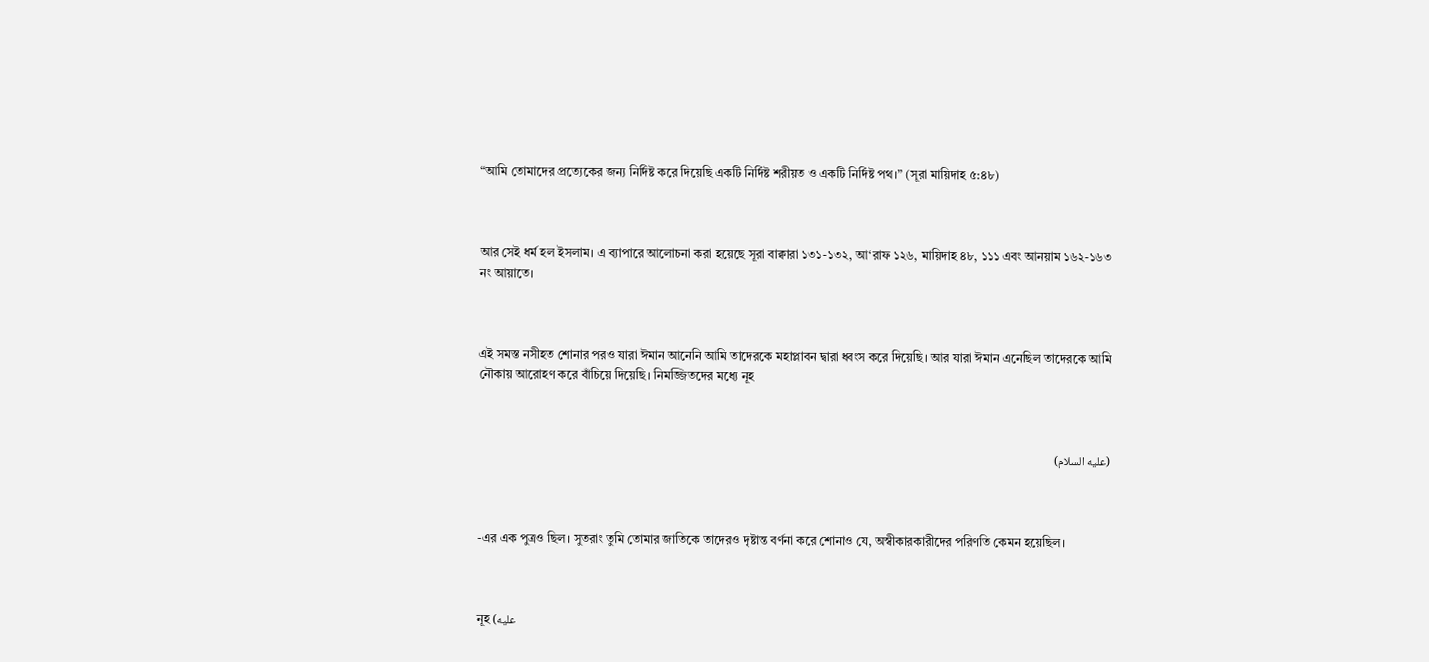“আমি তোমাদের প্রত্যেকের জন্য নির্দিষ্ট করে দিয়েছি একটি নির্দিষ্ট শরীয়ত ও একটি নির্দিষ্ট পথ।” (সূরা মায়িদাহ ৫:৪৮)



আর সেই ধর্ম হল ইসলাম। এ ব্যাপারে আলোচনা করা হয়েছে সূরা বাক্বারা ১৩১-১৩২, আ‘রাফ ১২৬, মায়িদাহ ৪৮, ১১১ এবং আনয়াম ১৬২-১৬৩ নং আয়াতে।



এই সমস্ত নসীহত শোনার পরও যারা ঈমান আনেনি আমি তাদেরকে মহাপ্লাবন দ্বারা ধ্বংস করে দিয়েছি। আর যারা ঈমান এনেছিল তাদেরকে আমি নৌকায় আরোহণ করে বাঁচিয়ে দিয়েছি। নিমজ্জিতদের মধ্যে নূহ



(عليه السلام)



-এর এক পুত্রও ছিল। সুতরাং তুমি তোমার জাতিকে তাদেরও দৃষ্টান্ত বর্ণনা করে শোনাও যে, অস্বীকারকারীদের পরিণতি কেমন হয়েছিল।



নূহ (عليه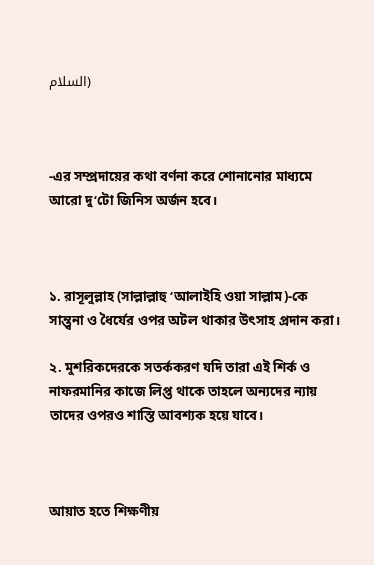السلام)



-এর সম্প্রদায়ের কথা বর্ণনা করে শোনানোর মাধ্যমে আরো দু‘টো জিনিস অর্জন হবে।



১. রাসূলুল্লাহ (সাল্লাল্লাহু ‘আলাইহি ওয়া সাল্লাম)-কে সান্ত্বনা ও ধৈর্যের ওপর অটল থাকার উৎসাহ প্রদান করা।

২. মুশরিকদেরকে সতর্ককরণ যদি তারা এই শির্ক ও নাফরমানির কাজে লিপ্ত থাকে তাহলে অন্যদের ন্যায় তাদের ওপরও শাস্তি আবশ্যক হয়ে যাবে।



আয়াত হতে শিক্ষণীয়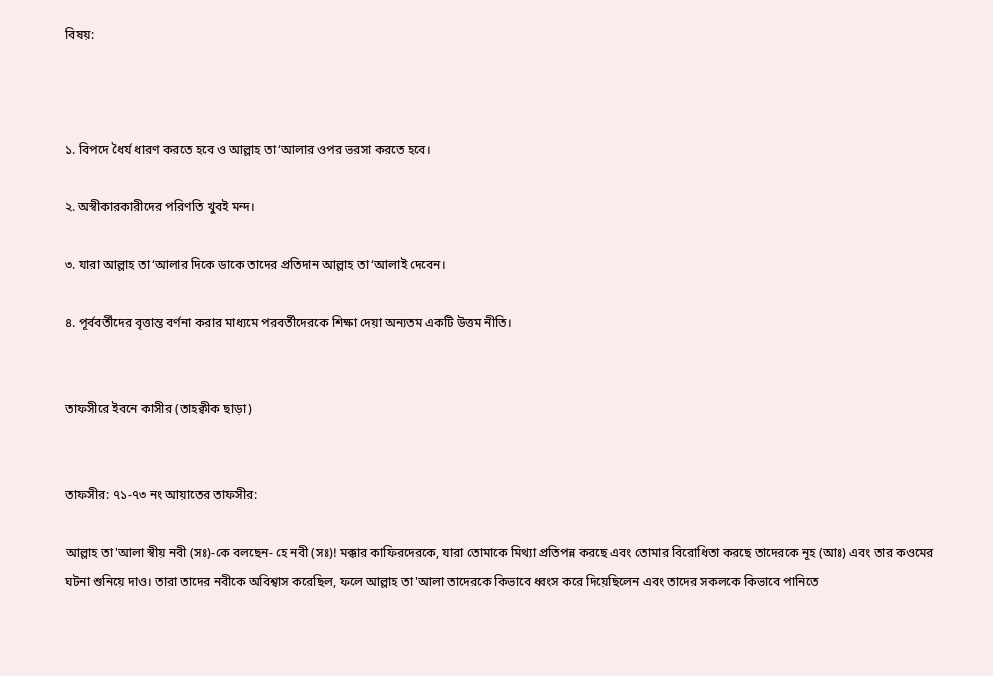বিষয়:



১. বিপদে ধৈর্য ধারণ করতে হবে ও আল্লাহ তা‘আলার ওপর ভরসা করতে হবে।

২. অস্বীকারকারীদের পরিণতি খুবই মন্দ।

৩. যারা আল্লাহ তা‘আলার দিকে ডাকে তাদের প্রতিদান আল্লাহ তা‘আলাই দেবেন।

৪. পূর্ববর্তীদের বৃত্তান্ত বর্ণনা করার মাধ্যমে পরবর্তীদেরকে শিক্ষা দেয়া অন্যতম একটি উত্তম নীতি।


তাফসীরে ইবনে কাসীর (তাহক্বীক ছাড়া)


তাফসীর: ৭১-৭৩ নং আয়াতের তাফসীর:

আল্লাহ তা'আলা স্বীয় নবী (সঃ)-কে বলছেন- হে নবী (সঃ)! মক্কার কাফিরদেরকে, যারা তোমাকে মিথ্যা প্রতিপন্ন করছে এবং তোমার বিরোধিতা করছে তাদেরকে নূহ (আঃ) এবং তার কওমের ঘটনা শুনিয়ে দাও। তারা তাদের নবীকে অবিশ্বাস করেছিল, ফলে আল্লাহ তা'আলা তাদেরকে কিভাবে ধ্বংস করে দিয়েছিলেন এবং তাদের সকলকে কিভাবে পানিতে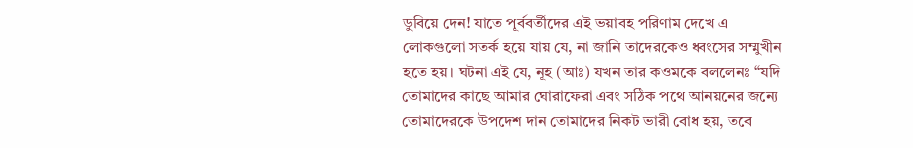ডুবিয়ে দেন! যাতে পূর্ববর্তীদের এই ভয়াবহ পরিণাম দেখে এ লোকগুলো সতর্ক হয়ে যায় যে, না জানি তাদেরকেও ধ্বংসের সম্মুখীন হতে হয়। ঘটনা এই যে, নূহ (আঃ) যখন তার কওমকে বললেনঃ “যদি তোমাদের কাছে আমার ঘোরাফেরা এবং সঠিক পথে আনয়নের জন্যে তোমাদেরকে উপদেশ দান তোমাদের নিকট ভারী বোধ হয়, তবে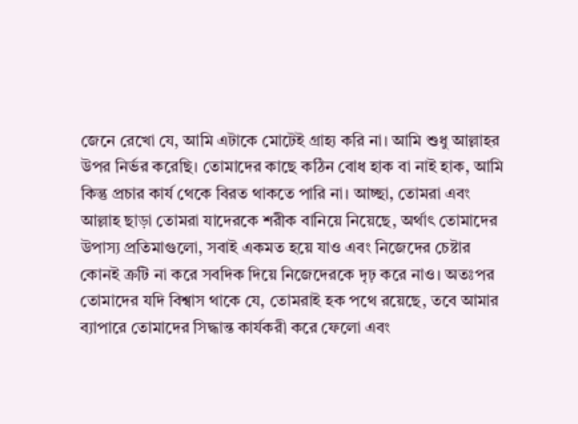জেনে রেখো যে, আমি এটাকে মোটেই গ্রাহ্য করি না। আমি শুধু আল্লাহর উপর নির্ভর করেছি। তোমাদের কাছে কঠিন বোধ হাক বা নাই হাক, আমি কিন্তু প্রচার কার্য থেকে বিরত থাকতে পারি না। আচ্ছা, তোমরা এবং আল্লাহ ছাড়া তোমরা যাদেরকে শরীক বানিয়ে নিয়েছে, অর্থাৎ তোমাদের উপাস্য প্রতিমাগুলো, সবাই একমত হয়ে যাও এবং নিজেদের চেষ্টার কোনই ক্রটি না করে সবদিক দিয়ে নিজেদেরকে দৃঢ় করে নাও। অতঃপর তোমাদের যদি বিশ্বাস থাকে যে, তোমরাই হক পথে রয়েছে, তবে আমার ব্যাপারে তোমাদের সিদ্ধান্ত কার্যকরী করে ফেলো এবং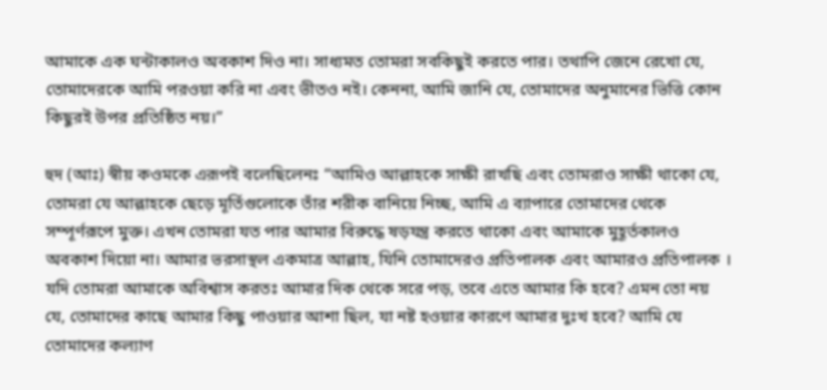আমাকে এক ঘন্টাকালও অবকাশ দিও না। সাধ্যমত তোমরা সবকিছুই করতে পার। তথাপি জেনে রেখো যে, তোমাদেরকে আমি পরওয়া করি না এবং ভীতও নই। কেননা, আমি জানি যে, তোমাদের অনুমানের ভিত্তি কোন কিছুরই উপর প্রতিষ্ঠিত নয়।”

হুদ (আঃ) স্বীয় কওমকে এরূপই বলেছিলেনঃ “আমিও আল্লাহকে সাক্ষী রাখছি এবং তোমরাও সাক্ষী থাকো যে, তোমরা যে আল্লাহকে ছেড়ে মূর্তিগুলোকে তাঁর শরীক বানিয়ে নিচ্ছ, আমি এ ব্যাপারে তোমাদের থেকে সম্পূর্ণরূপে মুক্ত। এখন তোমরা যত পার আমার বিরুদ্ধে ষড়যন্ত্র করতে থাকো এবং আমাকে মুহূর্তকালও অবকাশ দিয়ো না। আমার ভরসাস্থল একমাত্র আল্লাহ, যিনি তোমাদেরও প্রতিপালক এবং আমারও প্রতিপালক । যদি তোমরা আমাকে অবিশ্বাস করতঃ আমার দিক থেকে সরে পড়, তবে এতে আমার কি হবে? এমন তো নয় যে, তোমাদের কাছে আমার কিছু পাওয়ার আশা ছিল, যা নষ্ট হওয়ার কারণে আমার দুঃখ হবে? আমি যে তোমাদের কল্যাণ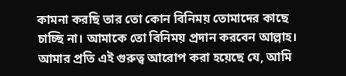কামনা করছি তার তো কোন বিনিময় তোমাদের কাছে চাচ্ছি না। আমাকে তো বিনিময় প্রদান করবেন আল্লাহ। আমার প্রতি এই গুরুত্ব আরোপ করা হয়েছে যে, আমি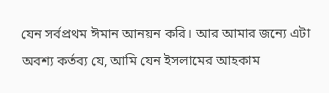যেন সর্বপ্রথম ঈমান আনয়ন করি। আর আমার জন্যে এটা অবশ্য কর্তব্য যে, আমি যেন ইসলামের আহকাম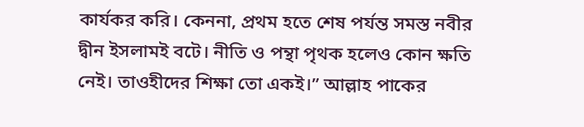কার্যকর করি। কেননা, প্রথম হতে শেষ পর্যন্ত সমস্ত নবীর দ্বীন ইসলামই বটে। নীতি ও পন্থা পৃথক হলেও কোন ক্ষতি নেই। তাওহীদের শিক্ষা তো একই।” আল্লাহ পাকের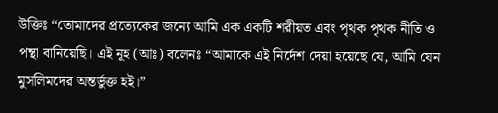উক্তিঃ “তোমাদের প্রত্যেকের জন্যে আমি এক একটি শরীয়ত এবং পৃথক পৃথক নীতি ও পন্থা বানিয়েছি। এই নূহ (আঃ) বলেনঃ “আমাকে এই নির্দেশ দেয়া হয়েছে যে, আমি যেন মুসলিমদের অন্তর্ভুক্ত হই।”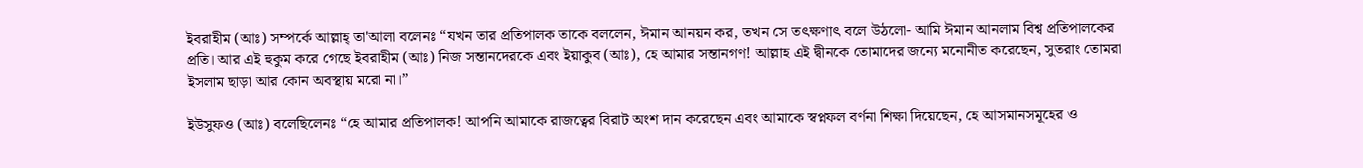ইবরাহীম (আঃ) সম্পর্কে আল্লাহ্ তা'আলা বলেনঃ “যখন তার প্রতিপালক তাকে বললেন, ঈমান আনয়ন কর, তখন সে তৎক্ষণাৎ বলে উঠলো- আমি ঈমান আনলাম বিশ্ব প্রতিপালকের প্রতি। আর এই হুকুম করে গেছে ইবরাহীম (আঃ) নিজ সন্তানদেরকে এবং ইয়াকুব (আঃ), হে আমার সন্তানগণ! আল্লাহ এই দ্বীনকে তোমাদের জন্যে মনোনীত করেছেন, সুতরাং তোমরা ইসলাম ছাড়া আর কোন অবস্থায় মরো না।”

ইউসুফও (আঃ) বলেছিলেনঃ “হে আমার প্রতিপালক! আপনি আমাকে রাজত্বের বিরাট অংশ দান করেছেন এবং আমাকে স্বপ্নফল বর্ণনা শিক্ষা দিয়েছেন, হে আসমানসমূহের ও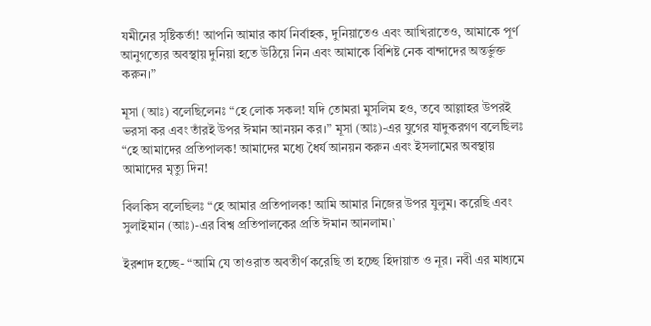যমীনের সৃষ্টিকর্তা! আপনি আমার কার্য নির্বাহক, দুনিয়াতেও এবং আখিরাতেও, আমাকে পূর্ণ আনুগত্যের অবস্থায় দুনিয়া হতে উঠিয়ে নিন এবং আমাকে বিশিষ্ট নেক বান্দাদের অন্তর্ভুক্ত করুন।”

মূসা (আঃ) বলেছিলেনঃ “হে লোক সকল! যদি তোমরা মুসলিম হও, তবে আল্লাহর উপরই ভরসা কর এবং তাঁরই উপর ঈমান আনয়ন কর।” মূসা (আঃ)-এর যুগের যাদুকরগণ বলেছিলঃ “হে আমাদের প্রতিপালক! আমাদের মধ্যে ধৈর্য আনয়ন করুন এবং ইসলামের অবস্থায় আমাদের মৃত্যু দিন!

বিলকিস বলেছিলঃ “হে আমার প্রতিপালক! আমি আমার নিজের উপর যুলুম। করেছি এবং সুলাইমান (আঃ)-এর বিশ্ব প্রতিপালকের প্রতি ঈমান আনলাম।`

ইরশাদ হচ্ছে- “আমি যে তাওরাত অবতীর্ণ করেছি তা হচ্ছে হিদায়াত ও নূর। নবী এর মাধ্যমে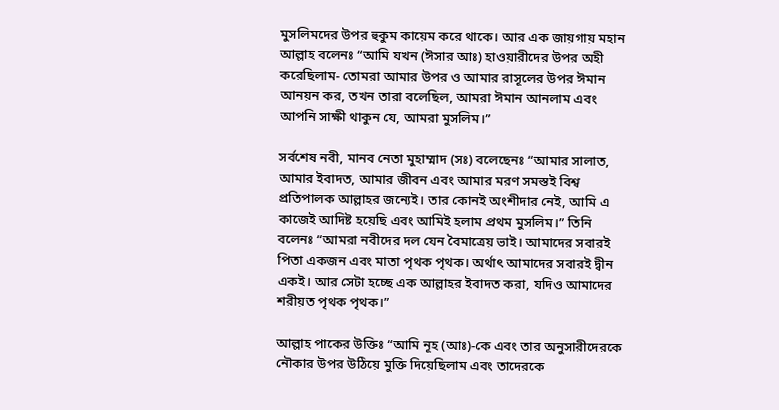মুসলিমদের উপর হুকুম কায়েম করে থাকে। আর এক জায়গায় মহান আল্লাহ বলেনঃ “আমি যখন (ঈসার আঃ) হাওয়ারীদের উপর অহী করেছিলাম- তোমরা আমার উপর ও আমার রাসূলের উপর ঈমান আনয়ন কর, তখন তারা বলেছিল, আমরা ঈমান আনলাম এবং আপনি সাক্ষী থাকুন যে, আমরা মুসলিম।”

সর্বশেষ নবী, মানব নেতা মুহাম্মাদ (সঃ) বলেছেনঃ “আমার সালাত, আমার ইবাদত, আমার জীবন এবং আমার মরণ সমস্তই বিশ্ব প্রতিপালক আল্লাহর জন্যেই। তার কোনই অংশীদার নেই, আমি এ কাজেই আদিষ্ট হয়েছি এবং আমিই হলাম প্রথম মুসলিম।” তিনি বলেনঃ “আমরা নবীদের দল যেন বৈমাত্রেয় ভাই। আমাদের সবারই পিতা একজন এবং মাতা পৃথক পৃথক। অর্থাৎ আমাদের সবারই দ্বীন একই। আর সেটা হচ্ছে এক আল্লাহর ইবাদত করা, যদিও আমাদের শরীয়ত পৃথক পৃথক।”

আল্লাহ পাকের উক্তিঃ “আমি নূহ (আঃ)-কে এবং তার অনুসারীদেরকে নৌকার উপর উঠিয়ে মুক্তি দিয়েছিলাম এবং তাদেরকে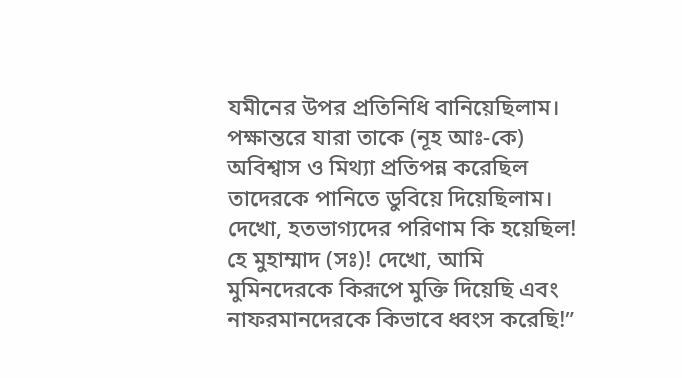যমীনের উপর প্রতিনিধি বানিয়েছিলাম। পক্ষান্তরে যারা তাকে (নূহ আঃ-কে) অবিশ্বাস ও মিথ্যা প্রতিপন্ন করেছিল তাদেরকে পানিতে ডুবিয়ে দিয়েছিলাম। দেখো, হতভাগ্যদের পরিণাম কি হয়েছিল! হে মুহাম্মাদ (সঃ)! দেখো, আমি মুমিনদেরকে কিরূপে মুক্তি দিয়েছি এবং নাফরমানদেরকে কিভাবে ধ্বংস করেছি!”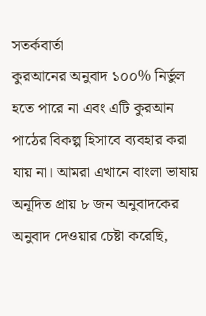সতর্কবার্তা
কুরআনের অনুবাদ ১০০% নির্ভুল হতে পারে না এবং এটি কুরআন পাঠের বিকল্প হিসাবে ব্যবহার করা যায় না। আমরা এখানে বাংলা ভাষায় অনূদিত প্রায় ৮ জন অনুবাদকের অনুবাদ দেওয়ার চেষ্টা করেছি,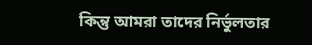কিন্তু আমরা তাদের নির্ভুলতার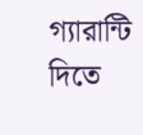গ্যারান্টি দিতে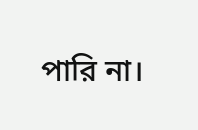পারি না।